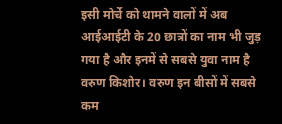इसी मोर्चे को थामने वालों में अब आईआईटी के 20 छात्रों का नाम भी जुड़ गया है और इनमें से सबसे युवा नाम है वरुण किशोर। वरुण इन बीसों में सबसे कम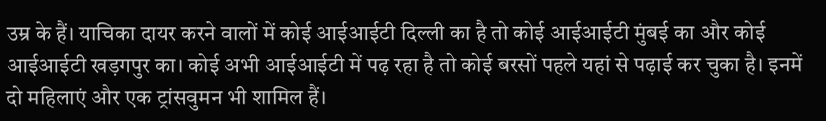उम्र के हैं। याचिका दायर करने वालों में कोई आईआईटी दिल्ली का है तो कोई आईआईटी मुंबई का और कोई आईआईटी खड़गपुर का। कोई अभी आईआईटी में पढ़ रहा है तो कोई बरसों पहले यहां से पढ़ाई कर चुका है। इनमें दो महिलाएं और एक ट्रांसवुमन भी शामिल हैं।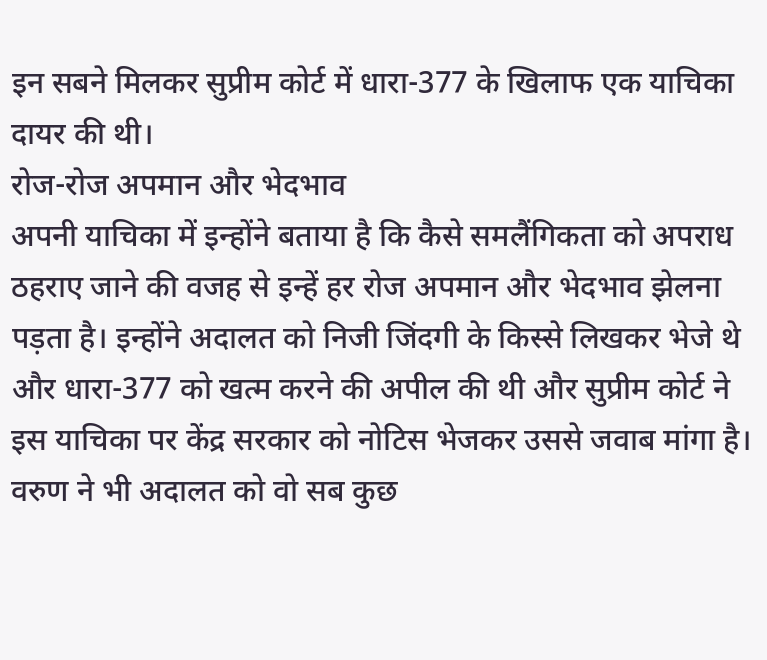इन सबने मिलकर सुप्रीम कोर्ट में धारा-377 के खिलाफ एक याचिका दायर की थी।
रोज-रोज अपमान और भेदभाव
अपनी याचिका में इन्होंने बताया है कि कैसे समलैंगिकता को अपराध ठहराए जाने की वजह से इन्हें हर रोज अपमान और भेदभाव झेलना पड़ता है। इन्होंने अदालत को निजी जिंदगी के किस्से लिखकर भेजे थे और धारा-377 को खत्म करने की अपील की थी और सुप्रीम कोर्ट ने इस याचिका पर केंद्र सरकार को नोटिस भेजकर उससे जवाब मांगा है।
वरुण ने भी अदालत को वो सब कुछ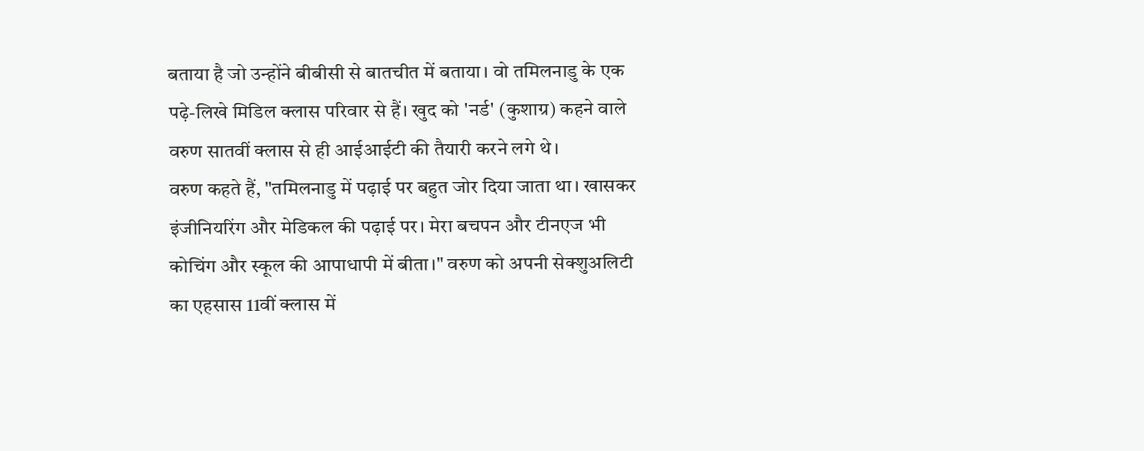बताया है जो उन्होंने बीबीसी से बातचीत में बताया। वो तमिलनाडु के एक पढ़े-लिखे मिडिल क्लास परिवार से हैं। खुद को 'नर्ड' (कुशाग्र) कहने वाले वरुण सातवीं क्लास से ही आईआईटी की तैयारी करने लगे थे।
वरुण कहते हैं, "तमिलनाडु में पढ़ाई पर बहुत जोर दिया जाता था। खासकर इंजीनियरिंग और मेडिकल की पढ़ाई पर। मेरा बचपन और टीनएज भी कोचिंग और स्कूल की आपाधापी में बीता।" वरुण को अपनी सेक्शुअलिटी का एहसास 11वीं क्लास में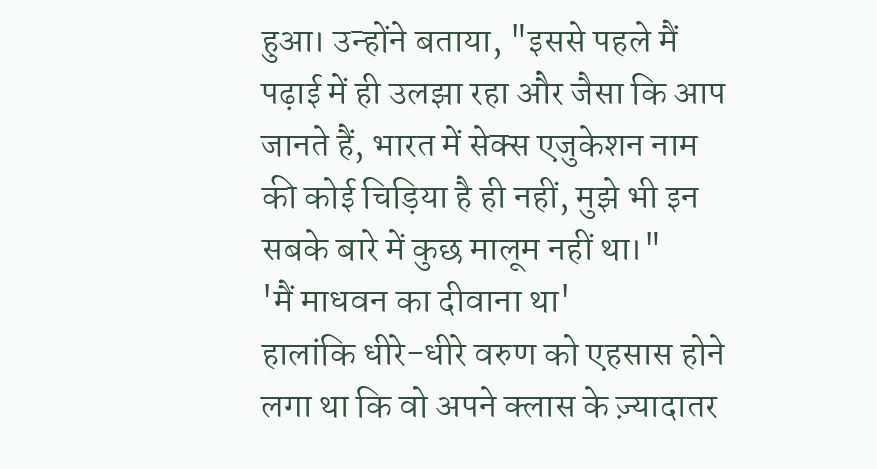हुआ। उन्होंने बताया, "इससे पहले मैं पढ़ाई में ही उलझा रहा और जैसा कि आप जानते हैं, भारत में सेक्स एजुकेशन नाम की कोई चिड़िया है ही नहीं, मुझे भी इन सबके बारे में कुछ मालूम नहीं था।"
'मैं माधवन का दीवाना था'
हालांकि धीरे-धीरे वरुण को एहसास होने लगा था कि वो अपने क्लास के ज़्यादातर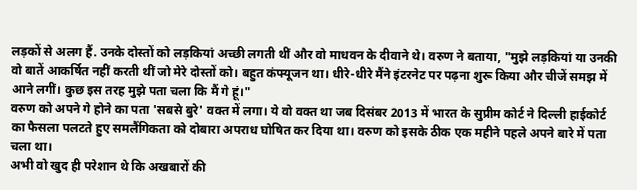लड़कों से अलग हैं. उनके दोस्तों को लड़कियां अच्छी लगती थीं और वो माधवन के दीवाने थे। वरुण ने बताया, "मुझे लड़कियां या उनकी वो बातें आकर्षित नहीं करती थीं जो मेरे दोस्तों को। बहुत कंफ्यूजन था। धीरे-धीरे मैंने इंटरनेट पर पढ़ना शुरू किया और चीजें समझ में आने लगीं। कुछ इस तरह मुझे पता चला कि मैं गे हूं।"
वरुण को अपने गे होने का पता 'सबसे बुरे' वक्त में लगा। ये वो वक्त था जब दिसंबर 2013 में भारत के सुप्रीम कोर्ट ने दिल्ली हाईकोर्ट का फैसला पलटते हुए समलैंगिकता को दोबारा अपराध घोषित कर दिया था। वरुण को इसके ठीक एक महीने पहले अपने बारे में पता चला था।
अभी वो खुद ही परेशान थे कि अखबारों की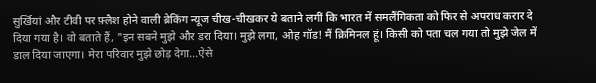सुर्खियां और टीवी पर फ़्लैश होने वाली ब्रेकिंग न्यूज चीख-चीखकर ये बताने लगीं कि भारत में समलैंगिकता को फिर से अपराध करार दे दिया गया है। वो बताते हैं, "इन सबने मुझे और डरा दिया। मुझे लगा, ओह गॉड! मैं क्रिमिनल हूं। किसी को पता चल गया तो मुझे जेल में डाल दिया जाएगा। मेरा परिवार मुझे छोड़ देगा...ऐसे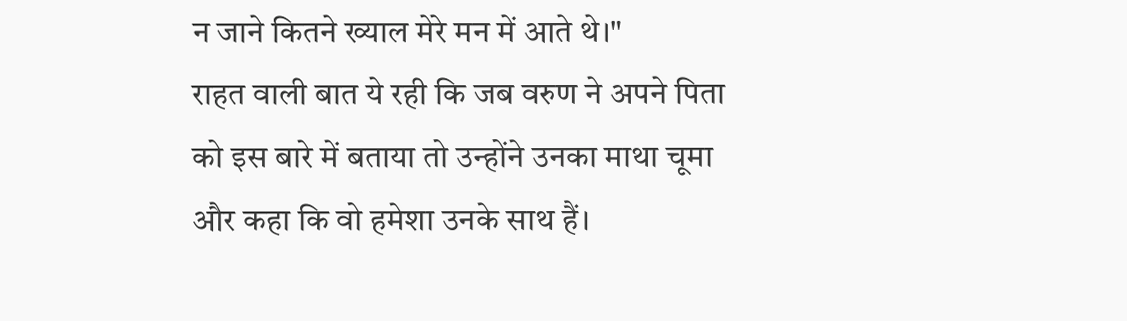न जाने कितने ख्याल मेरे मन में आते थे।"
राहत वाली बात ये रही कि जब वरुण ने अपने पिता को इस बारे में बताया तो उन्होंने उनका माथा चूमा और कहा कि वो हमेशा उनके साथ हैं।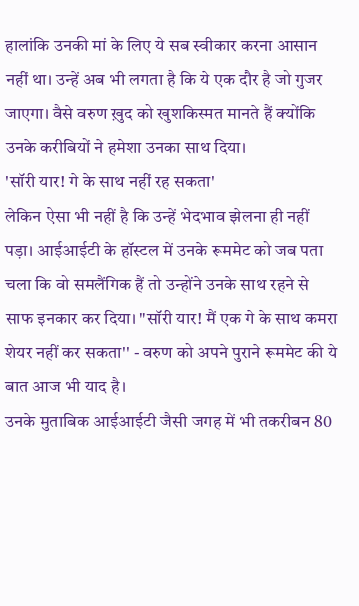हालांकि उनकी मां के लिए ये सब स्वीकार करना आसान नहीं था। उन्हें अब भी लगता है कि ये एक दौर है जो गुजर जाएगा। वैसे वरुण ख़ुद को खुशकिस्मत मानते हैं क्योंकि उनके करीबियों ने हमेशा उनका साथ दिया।
'सॉरी यार! गे के साथ नहीं रह सकता'
लेकिन ऐसा भी नहीं है कि उन्हें भेदभाव झेलना ही नहीं पड़ा। आईआईटी के हॉस्टल में उनके रूममेट को जब पता चला कि वो समलैंगिक हैं तो उन्होंने उनके साथ रहने से साफ इनकार कर दिया। "सॉरी यार! मैं एक गे के साथ कमरा शेयर नहीं कर सकता'' - वरुण को अपने पुराने रूममेट की ये बात आज भी याद है।
उनके मुताबिक आईआईटी जैसी जगह में भी तकरीबन 80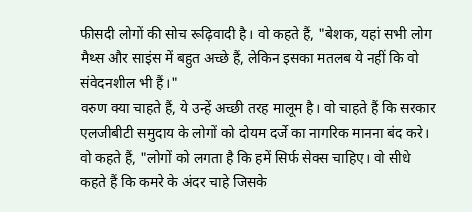फीसदी लोगों की सोच रूढ़िवादी है। वो कहते हैं, "बेशक, यहां सभी लोग मैथ्स और साइंस में बहुत अच्छे हैं, लेकिन इसका मतलब ये नहीं कि वो संवेदनशील भी हैं।"
वरुण क्या चाहते हैं, ये उन्हें अच्छी तरह मालूम है। वो चाहते हैं कि सरकार एलजीबीटी समुदाय के लोगों को दोयम दर्जे का नागरिक मानना बंद करे। वो कहते हैं, "लोगों को लगता है कि हमें सिर्फ सेक्स चाहिए। वो सीधे कहते हैं कि कमरे के अंदर चाहे जिसके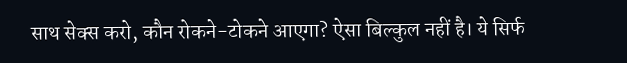साथ सेक्स करो, कौन रोकने-टोकने आएगा? ऐसा बिल्कुल नहीं है। ये सिर्फ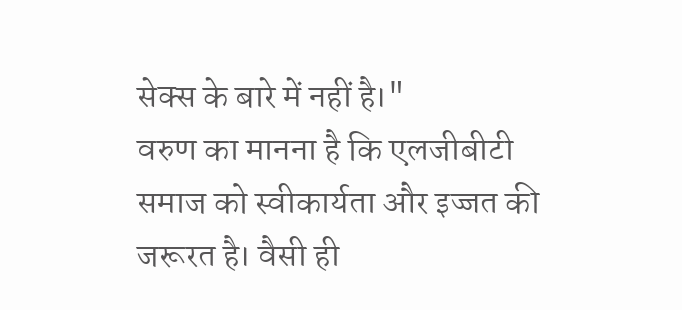सेक्स के बारे में नहीं है।"
वरुण का मानना है कि एलजीबीटी समाज को स्वीकार्यता और इज्जत की जरूरत है। वैसी ही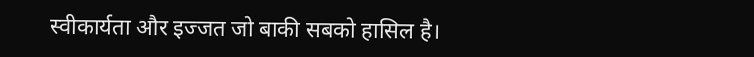स्वीकार्यता और इज्जत जो बाकी सबको हासिल है।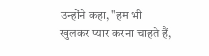उन्होंने कहा, "हम भी खुलकर प्यार करना चाहते हैं,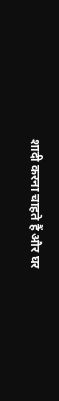शादी करना चाहते हैं और घर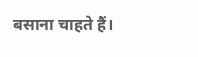बसाना चाहते हैं।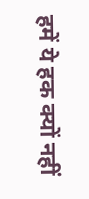हमें ये हक क्यों नहीं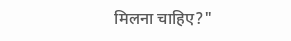मिलना चाहिए?"